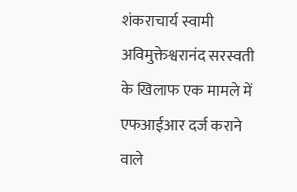शंकराचार्य स्वामी अविमुक्तेश्वरानंद सरस्वती के खिलाफ एक मामले में एफआईआर दर्ज कराने वाले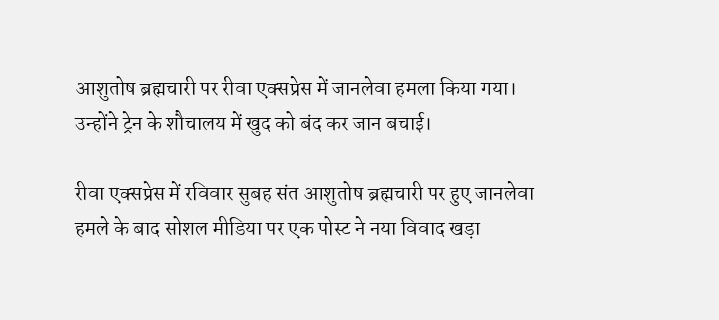आशुतोष ब्रह्मचारी पर रीवा एक्सप्रेस में जानलेवा हमला किया गया। उन्होंने ट्रेन के शौचालय में खुद को बंद कर जान बचाई।

रीवा एक्सप्रेस में रविवार सुबह संत आशुतोष ब्रह्मचारी पर हुए जानलेवा हमले के बाद सोशल मीडिया पर एक पोस्ट ने नया विवाद खड़ा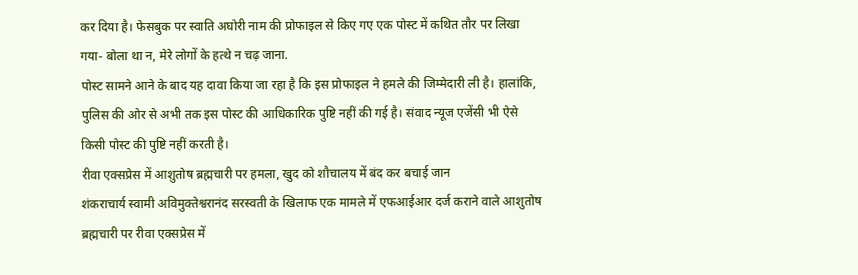कर दिया है। फेसबुक पर स्वाति अघोरी नाम की प्रोफाइल से किए गए एक पोस्ट में कथित तौर पर लिखा गया- बोला था न, मेरे लोगों के हत्थे न चढ़ जाना.
पोस्ट सामने आने के बाद यह दावा किया जा रहा है कि इस प्रोफाइल ने हमले की जिम्मेदारी ली है। हालांकि, पुलिस की ओर से अभी तक इस पोस्ट की आधिकारिक पुष्टि नहीं की गई है। संवाद न्यूज एजेंसी भी ऐसे किसी पोस्ट की पुष्टि नहीं करती है।
रीवा एक्सप्रेस में आशुतोष ब्रह्मचारी पर हमला, खुद को शौचालय में बंद कर बचाई जान
शंकराचार्य स्वामी अविमुक्तेश्वरानंद सरस्वती के खिलाफ एक मामले में एफआईआर दर्ज कराने वाले आशुतोष ब्रह्मचारी पर रीवा एक्सप्रेस में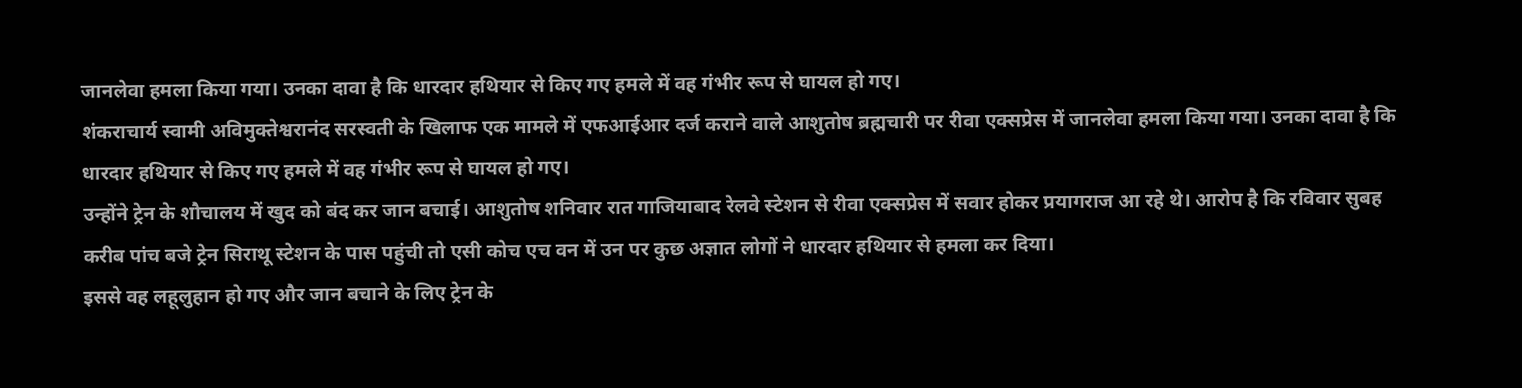जानलेवा हमला किया गया। उनका दावा है कि धारदार हथियार से किए गए हमले में वह गंभीर रूप से घायल हो गए।
शंकराचार्य स्वामी अविमुक्तेश्वरानंद सरस्वती के खिलाफ एक मामले में एफआईआर दर्ज कराने वाले आशुतोष ब्रह्मचारी पर रीवा एक्सप्रेस में जानलेवा हमला किया गया। उनका दावा है कि धारदार हथियार से किए गए हमले में वह गंभीर रूप से घायल हो गए।
उन्होंने ट्रेन के शौचालय में खुद को बंद कर जान बचाई। आशुतोष शनिवार रात गाजियाबाद रेलवे स्टेशन से रीवा एक्सप्रेस में सवार होकर प्रयागराज आ रहे थे। आरोप है कि रविवार सुबह करीब पांच बजे ट्रेन सिराथू स्टेशन के पास पहुंची तो एसी कोच एच वन में उन पर कुछ अज्ञात लोगों ने धारदार हथियार से हमला कर दिया।
इससे वह लहूलुहान हो गए और जान बचाने के लिए ट्रेन के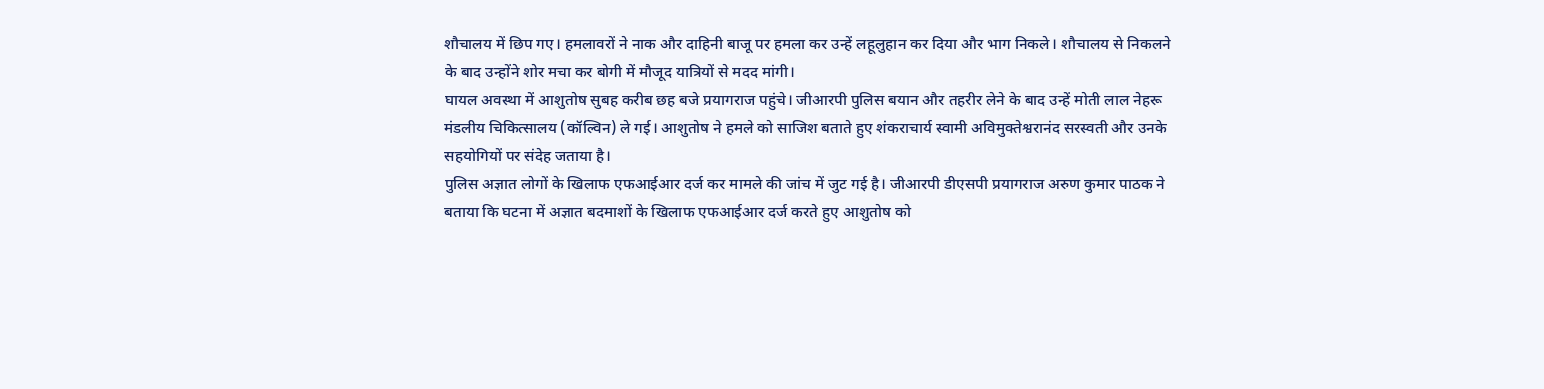शौचालय में छिप गए। हमलावरों ने नाक और दाहिनी बाजू पर हमला कर उन्हें लहूलुहान कर दिया और भाग निकले। शौचालय से निकलने के बाद उन्होंने शोर मचा कर बोगी में मौजूद यात्रियों से मदद मांगी।
घायल अवस्था में आशुतोष सुबह करीब छह बजे प्रयागराज पहुंचे। जीआरपी पुलिस बयान और तहरीर लेने के बाद उन्हें मोती लाल नेहरू मंडलीय चिकित्सालय (कॉल्विन) ले गई। आशुतोष ने हमले को साजिश बताते हुए शंकराचार्य स्वामी अविमुक्तेश्वरानंद सरस्वती और उनके सहयोगियों पर संदेह जताया है।
पुलिस अज्ञात लोगों के खिलाफ एफआईआर दर्ज कर मामले की जांच में जुट गई है। जीआरपी डीएसपी प्रयागराज अरुण कुमार पाठक ने बताया कि घटना में अज्ञात बदमाशों के खिलाफ एफआईआर दर्ज करते हुए आशुतोष को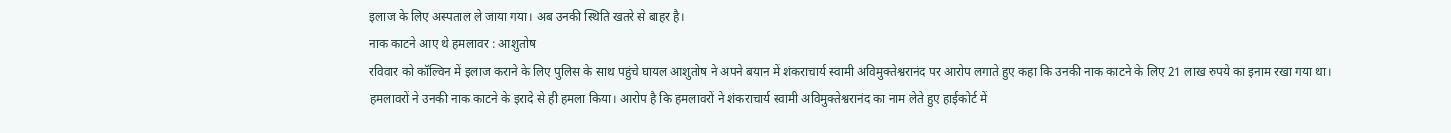इलाज के लिए अस्पताल ले जाया गया। अब उनकी स्थिति खतरे से बाहर है।
नाक काटने आए थे हमलावर : आशुतोष
रविवार को कॉल्विन में इलाज कराने के लिए पुलिस के साथ पहुंचे घायल आशुतोष ने अपने बयान में शंकराचार्य स्वामी अविमुक्तेश्वरानंद पर आरोप लगाते हुए कहा कि उनकी नाक काटने के लिए 21 लाख रुपये का इनाम रखा गया था। हमलावरों ने उनकी नाक काटने के इरादे से ही हमला किया। आरोप है कि हमलावरों ने शंकराचार्य स्वामी अविमुक्तेश्वरानंद का नाम लेते हुए हाईकोर्ट में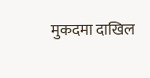मुकदमा दाखिल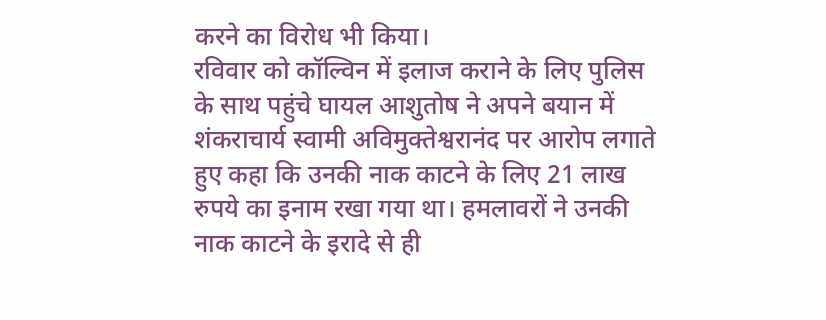करने का विरोध भी किया।
रविवार को कॉल्विन में इलाज कराने के लिए पुलिस के साथ पहुंचे घायल आशुतोष ने अपने बयान में शंकराचार्य स्वामी अविमुक्तेश्वरानंद पर आरोप लगाते हुए कहा कि उनकी नाक काटने के लिए 21 लाख रुपये का इनाम रखा गया था। हमलावरों ने उनकी नाक काटने के इरादे से ही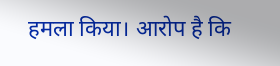हमला किया। आरोप है कि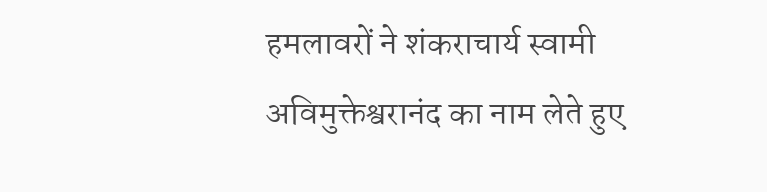हमलावरों ने शंकराचार्य स्वामी अविमुक्तेश्वरानंद का नाम लेते हुए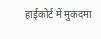हाईकोर्ट में मुकदमा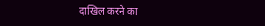दाखिल करने का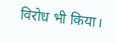विरोध भी किया।